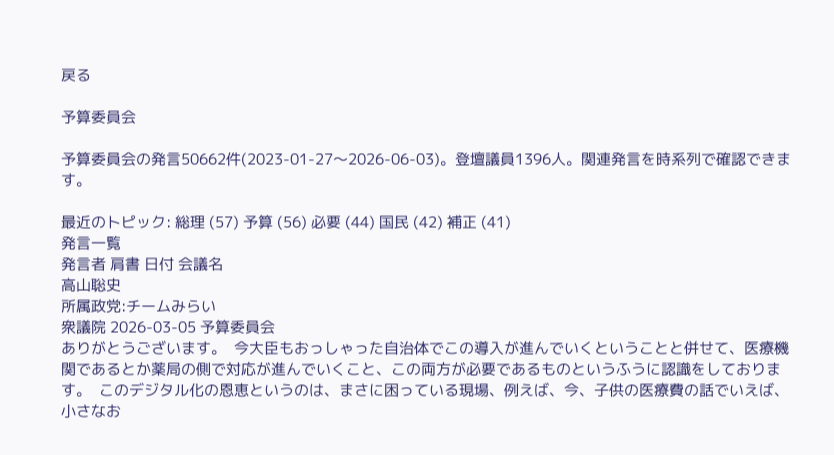戻る

予算委員会

予算委員会の発言50662件(2023-01-27〜2026-06-03)。登壇議員1396人。関連発言を時系列で確認できます。

最近のトピック: 総理 (57) 予算 (56) 必要 (44) 国民 (42) 補正 (41)
発言一覧
発言者 肩書 日付 会議名
高山聡史
所属政党:チームみらい
衆議院 2026-03-05 予算委員会
ありがとうございます。  今大臣もおっしゃった自治体でこの導入が進んでいくということと併せて、医療機関であるとか薬局の側で対応が進んでいくこと、この両方が必要であるものというふうに認識をしております。  このデジタル化の恩恵というのは、まさに困っている現場、例えば、今、子供の医療費の話でいえば、小さなお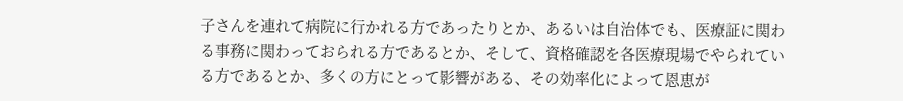子さんを連れて病院に行かれる方であったりとか、あるいは自治体でも、医療証に関わる事務に関わっておられる方であるとか、そして、資格確認を各医療現場でやられている方であるとか、多くの方にとって影響がある、その効率化によって恩恵が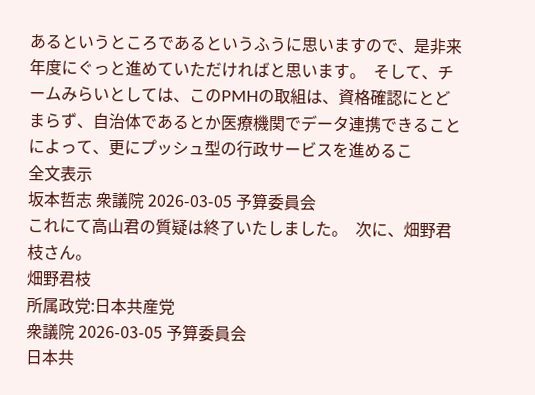あるというところであるというふうに思いますので、是非来年度にぐっと進めていただければと思います。  そして、チームみらいとしては、このPMHの取組は、資格確認にとどまらず、自治体であるとか医療機関でデータ連携できることによって、更にプッシュ型の行政サービスを進めるこ
全文表示
坂本哲志 衆議院 2026-03-05 予算委員会
これにて高山君の質疑は終了いたしました。  次に、畑野君枝さん。
畑野君枝
所属政党:日本共産党
衆議院 2026-03-05 予算委員会
日本共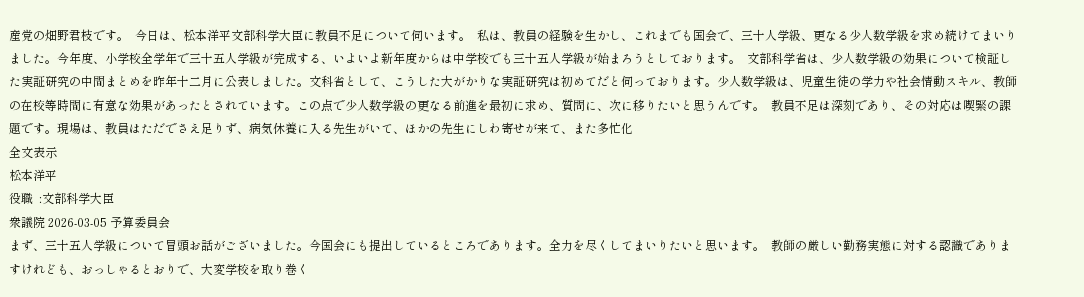産党の畑野君枝です。  今日は、松本洋平文部科学大臣に教員不足について伺います。  私は、教員の経験を生かし、これまでも国会で、三十人学級、更なる少人数学級を求め続けてまいりました。今年度、小学校全学年で三十五人学級が完成する、いよいよ新年度からは中学校でも三十五人学級が始まろうとしております。  文部科学省は、少人数学級の効果について検証した実証研究の中間まとめを昨年十二月に公表しました。文科省として、こうした大がかりな実証研究は初めてだと伺っております。少人数学級は、児童生徒の学力や社会情動スキル、教師の在校等時間に有意な効果があったとされています。この点で少人数学級の更なる前進を最初に求め、質問に、次に移りたいと思うんです。  教員不足は深刻であり、その対応は喫緊の課題です。現場は、教員はただでさえ足りず、病気休養に入る先生がいて、ほかの先生にしわ寄せが来て、また多忙化
全文表示
松本洋平
役職  :文部科学大臣
衆議院 2026-03-05 予算委員会
まず、三十五人学級について冒頭お話がございました。今国会にも提出しているところであります。全力を尽くしてまいりたいと思います。  教師の厳しい勤務実態に対する認識でありますけれども、おっしゃるとおりで、大変学校を取り巻く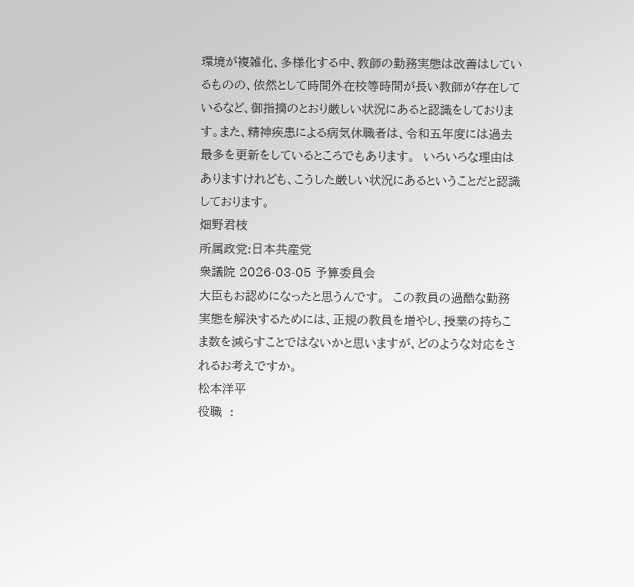環境が複雑化、多様化する中、教師の勤務実態は改善はしているものの、依然として時間外在校等時間が長い教師が存在しているなど、御指摘のとおり厳しい状況にあると認識をしております。また、精神疾患による病気休職者は、令和五年度には過去最多を更新をしているところでもあります。  いろいろな理由はありますけれども、こうした厳しい状況にあるということだと認識しております。
畑野君枝
所属政党:日本共産党
衆議院 2026-03-05 予算委員会
大臣もお認めになったと思うんです。  この教員の過酷な勤務実態を解決するためには、正規の教員を増やし、授業の持ちこま数を減らすことではないかと思いますが、どのような対応をされるお考えですか。
松本洋平
役職  :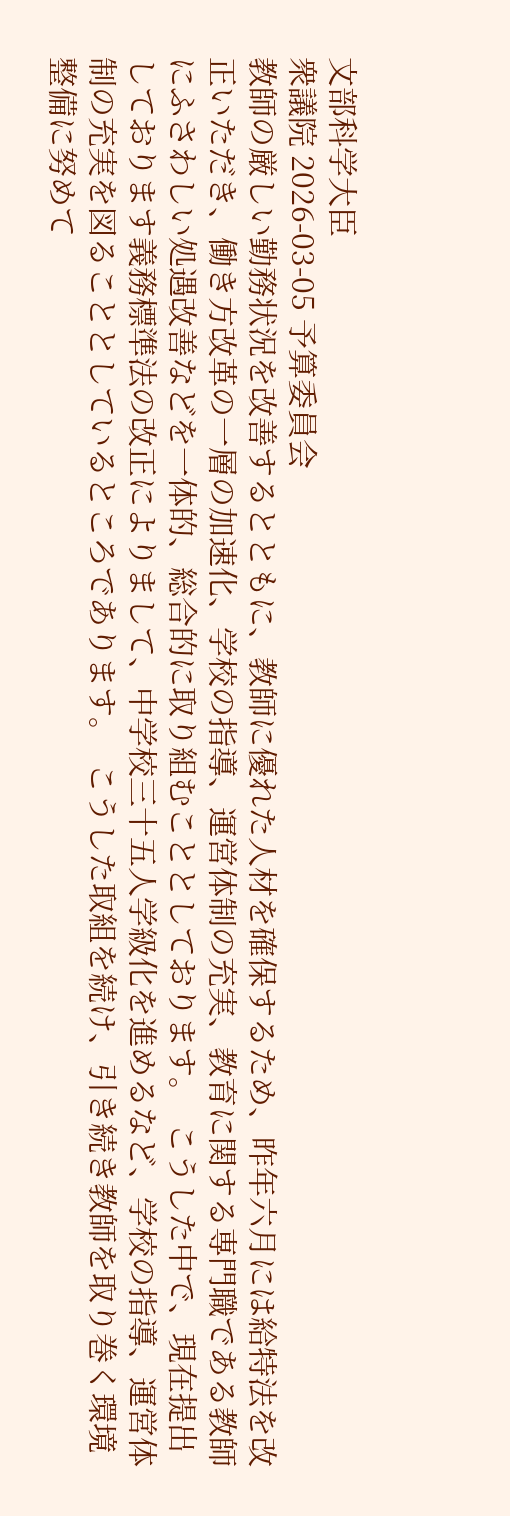文部科学大臣
衆議院 2026-03-05 予算委員会
教師の厳しい勤務状況を改善するとともに、教師に優れた人材を確保するため、昨年六月には給特法を改正いただき、働き方改革の一層の加速化、学校の指導、運営体制の充実、教育に関する専門職である教師にふさわしい処遇改善などを一体的、総合的に取り組むこととしております。  こうした中で、現在提出しております義務標準法の改正によりまして、中学校三十五人学級化を進めるなど、学校の指導、運営体制の充実を図ることとしているところであります。  こうした取組を続け、引き続き教師を取り巻く環境整備に努めて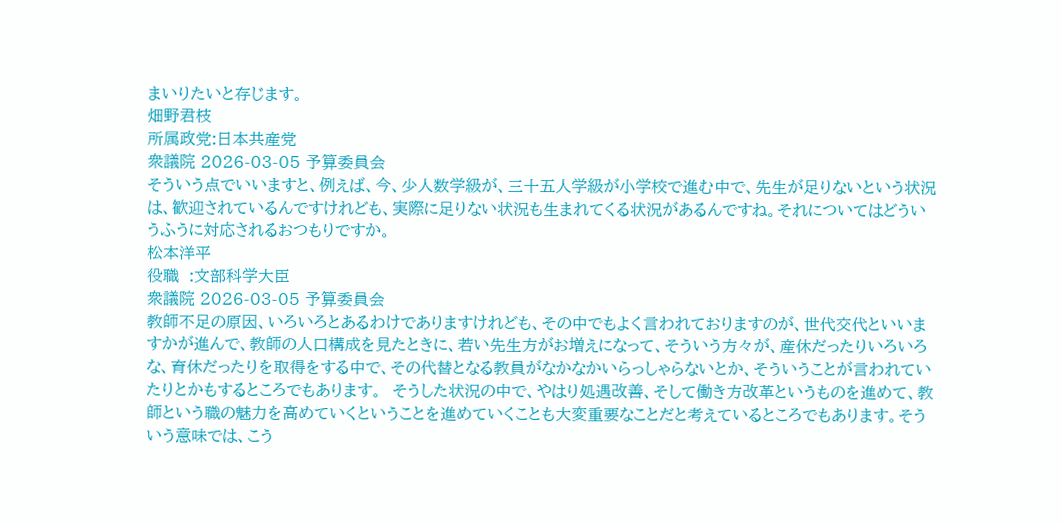まいりたいと存じます。
畑野君枝
所属政党:日本共産党
衆議院 2026-03-05 予算委員会
そういう点でいいますと、例えば、今、少人数学級が、三十五人学級が小学校で進む中で、先生が足りないという状況は、歓迎されているんですけれども、実際に足りない状況も生まれてくる状況があるんですね。それについてはどういうふうに対応されるおつもりですか。
松本洋平
役職  :文部科学大臣
衆議院 2026-03-05 予算委員会
教師不足の原因、いろいろとあるわけでありますけれども、その中でもよく言われておりますのが、世代交代といいますかが進んで、教師の人口構成を見たときに、若い先生方がお増えになって、そういう方々が、産休だったりいろいろな、育休だったりを取得をする中で、その代替となる教員がなかなかいらっしゃらないとか、そういうことが言われていたりとかもするところでもあります。  そうした状況の中で、やはり処遇改善、そして働き方改革というものを進めて、教師という職の魅力を高めていくということを進めていくことも大変重要なことだと考えているところでもあります。そういう意味では、こう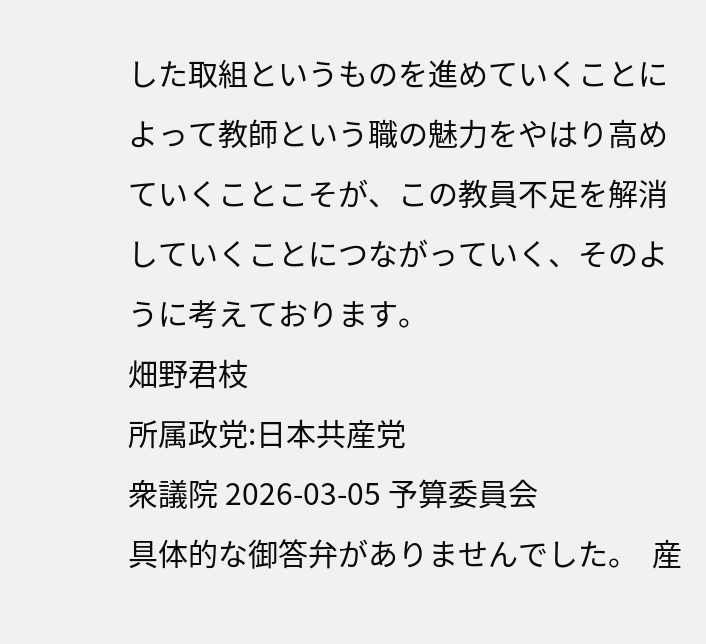した取組というものを進めていくことによって教師という職の魅力をやはり高めていくことこそが、この教員不足を解消していくことにつながっていく、そのように考えております。
畑野君枝
所属政党:日本共産党
衆議院 2026-03-05 予算委員会
具体的な御答弁がありませんでした。  産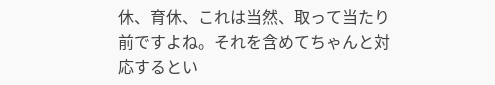休、育休、これは当然、取って当たり前ですよね。それを含めてちゃんと対応するとい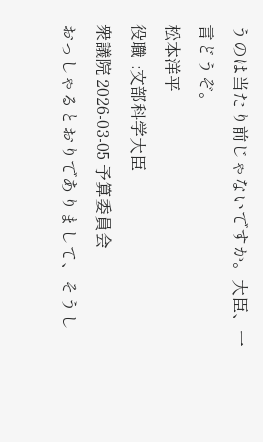うのは当たり前じゃないですか。大臣、一言どうぞ。
松本洋平
役職  :文部科学大臣
衆議院 2026-03-05 予算委員会
おっしゃるとおりでありまして、そうし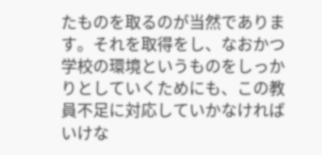たものを取るのが当然であります。それを取得をし、なおかつ学校の環境というものをしっかりとしていくためにも、この教員不足に対応していかなければいけな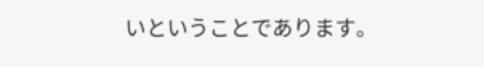いということであります。